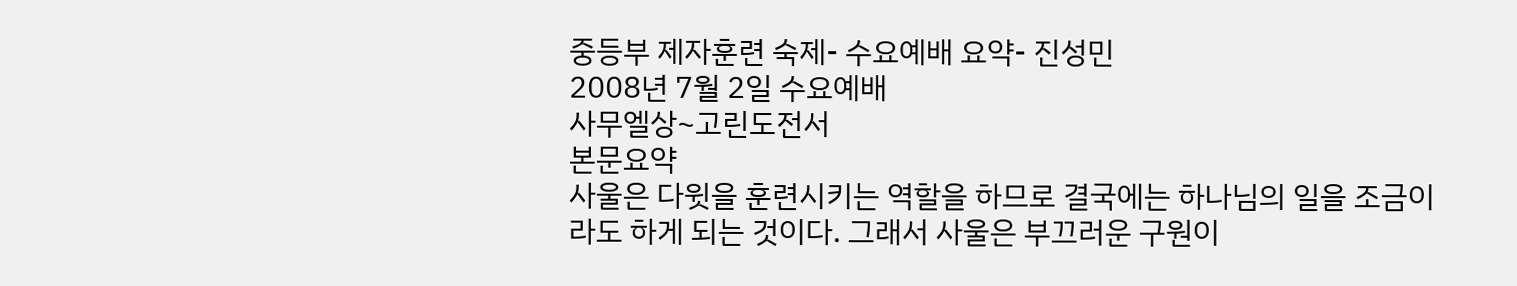중등부 제자훈련 숙제- 수요예배 요약- 진성민
2008년 7월 2일 수요예배
사무엘상~고린도전서
본문요약
사울은 다윗을 훈련시키는 역할을 하므로 결국에는 하나님의 일을 조금이라도 하게 되는 것이다. 그래서 사울은 부끄러운 구원이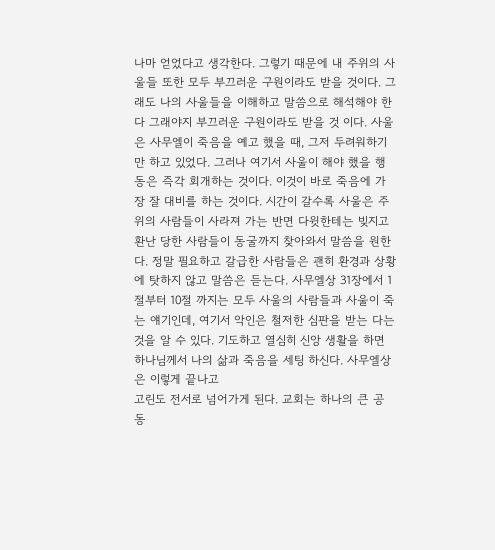나마 얻었다고 생각한다. 그렇기 때문에 내 주위의 사울들 또한 모두 부끄러운 구원이라도 받을 것이다. 그래도 나의 사울들을 이해하고 말씀으로 해석해야 한다 그래야지 부끄러운 구원이라도 받을 것 이다. 사울은 사무엘이 죽음을 예고 했을 때, 그저 두려워하기만 하고 있었다. 그러나 여기서 사울이 해야 했을 행동은 즉각 회개하는 것이다. 이것이 바로 죽음에 가장 잘 대비를 하는 것이다. 시간이 갈수록 사울은 주위의 사람들이 사라져 가는 반면 다윗한테는 빚지고 환난 당한 사람들이 동굴까지 찾아와서 말씀을 원한다. 정말 필요하고 갈급한 사람들은 괜히 환경과 상황에 탓하지 않고 말씀은 듣는다. 사무엘상 31장에서 1절부터 10절 까지는 모두 사울의 사람들과 사울이 죽는 얘기인데, 여기서 악인은 철저한 심판을 받는 다는 것을 알 수 있다. 기도하고 열심히 신앙 생활을 하면 하나님께서 나의 삶과 죽음을 세팅 하신다. 사무엘상은 이렇게 끝나고
고린도 전서로 넘어가게 된다. 교회는 하나의 큰 공동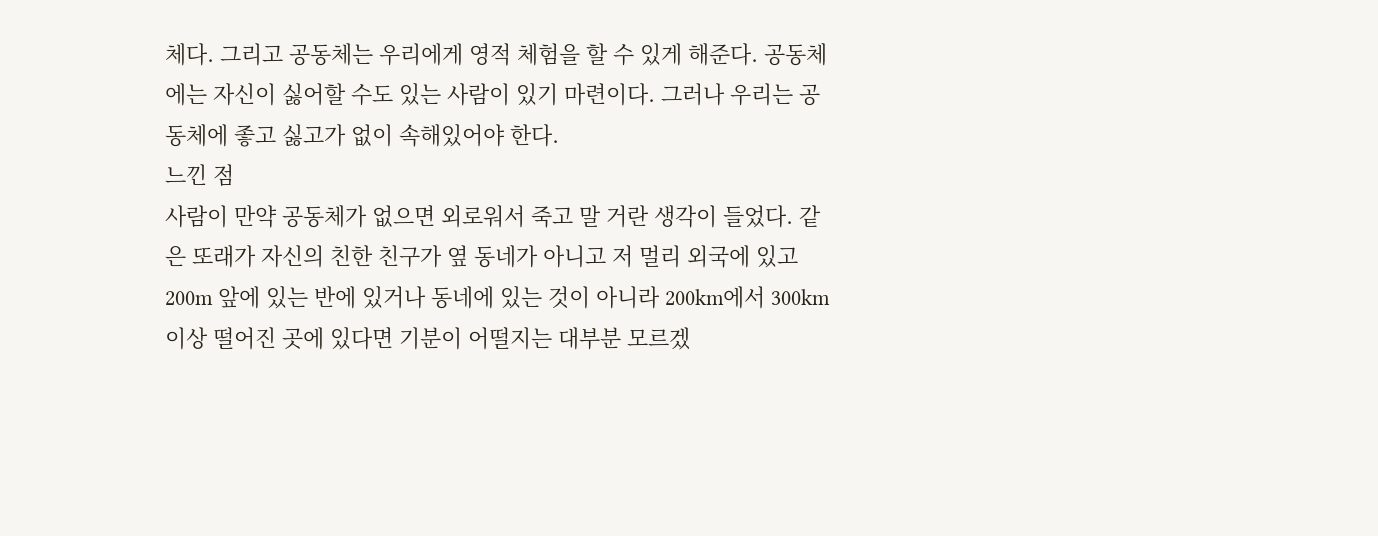체다. 그리고 공동체는 우리에게 영적 체험을 할 수 있게 해준다. 공동체에는 자신이 싫어할 수도 있는 사람이 있기 마련이다. 그러나 우리는 공동체에 좋고 싫고가 없이 속해있어야 한다.
느낀 점
사람이 만약 공동체가 없으면 외로워서 죽고 말 거란 생각이 들었다. 같은 또래가 자신의 친한 친구가 옆 동네가 아니고 저 멀리 외국에 있고 200m 앞에 있는 반에 있거나 동네에 있는 것이 아니라 200km에서 300km 이상 떨어진 곳에 있다면 기분이 어떨지는 대부분 모르겠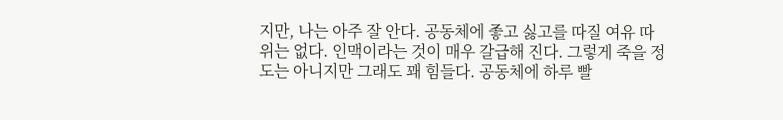지만, 나는 아주 잘 안다. 공동체에 좋고 싫고를 따질 여유 따위는 없다. 인맥이라는 것이 매우 갈급해 진다. 그렇게 죽을 정도는 아니지만 그래도 꽤 힘들다. 공동체에 하루 빨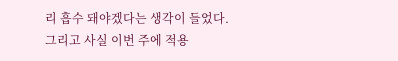리 흡수 돼야겠다는 생각이 들었다.
그리고 사실 이번 주에 적용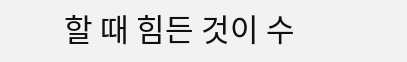할 때 힘든 것이 수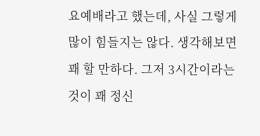요예배라고 했는데, 사실 그렇게 많이 힘들지는 않다. 생각해보면 꽤 할 만하다. 그저 3시간이라는 것이 꽤 정신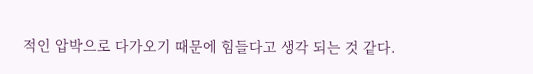적인 압박으로 다가오기 때문에 힘들다고 생각 되는 것 같다.